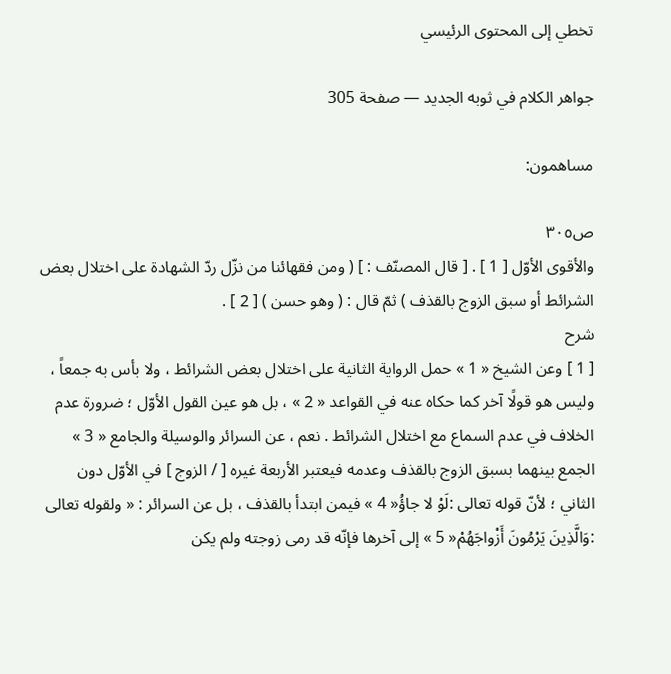تخطي إلى المحتوى الرئيسي

جواهر الكلام في ثوبه الجديد — صفحة 305

مساهمون:

ص٣٠٥
والأقوى الأوّل [ 1 ] . [ قال المصنّف : ] ( ومن فقهائنا من نزّل ردّ الشهادة على اختلال بعض الشرائط أو سبق الزوج بالقذف ) ثمّ قال : ( وهو حسن ) [ 2 ] .
شرح
[ 1 ] وعن الشيخ « 1 » حمل الرواية الثانية على اختلال بعض الشرائط ، ولا بأس به جمعاً ، وليس هو قولًا آخر كما حكاه عنه في القواعد « 2 » ، بل هو عين القول الأوّل ؛ ضرورة عدم الخلاف في عدم السماع مع اختلال الشرائط . نعم ، عن السرائر والوسيلة والجامع « 3 » الجمع بينهما بسبق الزوج بالقذف وعدمه فيعتبر الأربعة غيره [ / الزوج ] في الأوّل دون الثاني ؛ لأنّ قوله تعالى :لَوْ لا جاؤُ« 4 » فيمن ابتدأ بالقذف ، بل عن السرائر : « ولقوله تعالى :وَالَّذِينَ يَرْمُونَ أَزْواجَهُمْ« 5 » إلى آخرها فإنّه قد رمى زوجته ولم يكن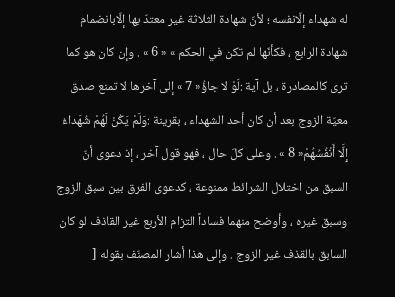له شهداء إلّانفسه ؛ لأنّ شهادة الثلاثة غير معتدّ بها إلّابانضمام شهادة الرابع ، فكأنّها لم تكن في الحكم » « 6 » . وإن كان هو كما ترى كالمصادرة ، بل آية :لَوْ لا جاؤُ« 7 » إلى آخرها لا تمنع صدق معيّة الزوج بعد أن كان أحد الشهداء ، بقرينة :وَلَمْ يَكُنْ لَهُمْ شُهَداءُ إِلَّا أَنْفُسُهُمْ« 8 » . وعلى كلّ حال ، فهو قول آخر ، إذ دعوى أنّ السبق من اختلال الشرائط ممنوعة ، كدعوى الفرق بين سبق الزوج وسبق غيره ، وأوضح منهما فساداً التزام الأربع غير القاذف لو كان السابق بالقذف غير الزوج . وإلى هذا أشار المصنّف بقوله [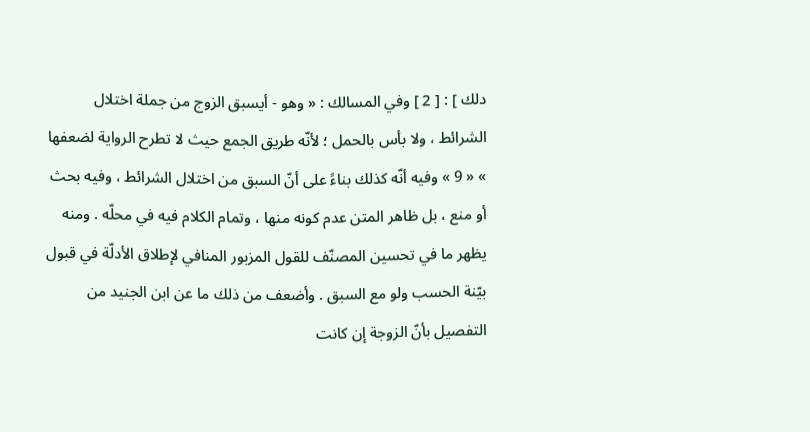دلك ] : [ 2 ] وفي المسالك : « وهو - أيسبق الزوج من جملة اختلال الشرائط ، ولا بأس بالحمل ؛ لأنّه طريق الجمع حيث لا تطرح الرواية لضعفها » « 9 » وفيه أنّه كذلك بناءً على أنّ السبق من اختلال الشرائط ، وفيه بحث أو منع ، بل ظاهر المتن عدم كونه منها ، وتمام الكلام فيه في محلّه . ومنه يظهر ما في تحسين المصنّف للقول المزبور المنافي لإطلاق الأدلّة في قبول بيّنة الحسب ولو مع السبق . وأضعف من ذلك ما عن ابن الجنيد من التفصيل بأنّ الزوجة إن كانت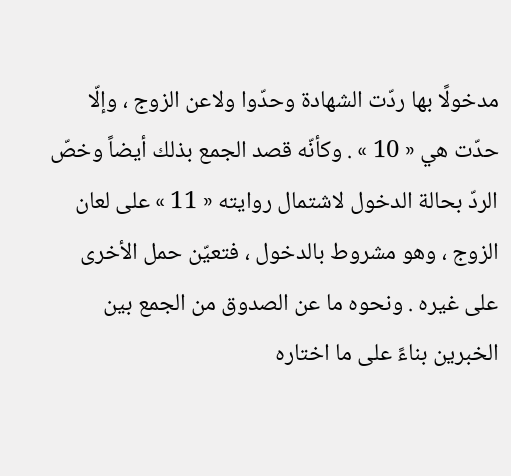مدخولًا بها ردّت الشهادة وحدّوا ولاعن الزوج ، وإلّا حدّت هي « 10 » . وكأنّه قصد الجمع بذلك أيضاً وخصّ الردّ بحالة الدخول لاشتمال روايته « 11 » على لعان الزوج ، وهو مشروط بالدخول ، فتعيّن حمل الأخرى على غيره . ونحوه ما عن الصدوق من الجمع بين الخبرين بناءً على ما اختاره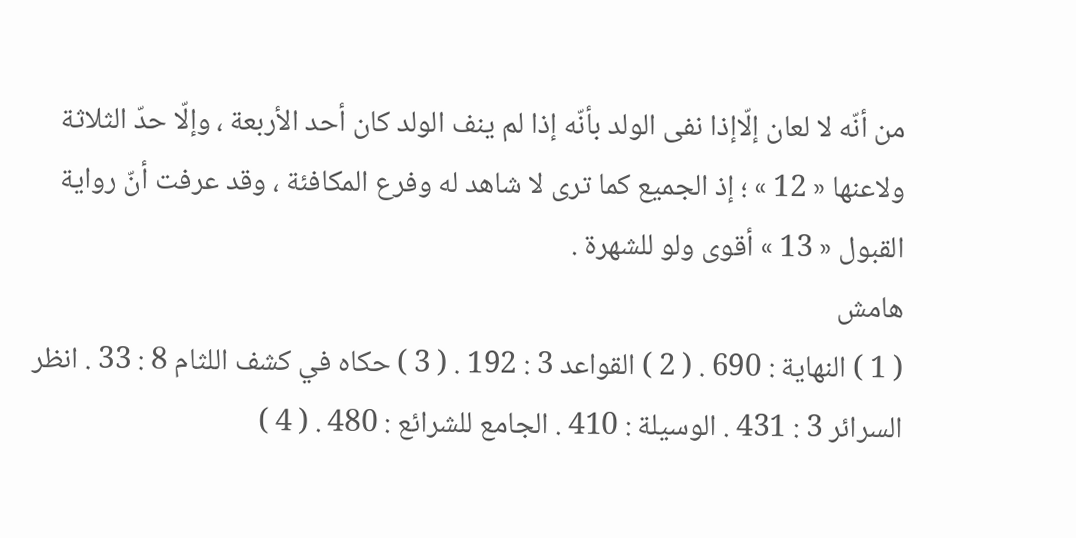من أنّه لا لعان إلّاإذا نفى الولد بأنّه إذا لم ينف الولد كان أحد الأربعة ، وإلّا حدّ الثلاثة ولاعنها « 12 » ؛ إذ الجميع كما ترى لا شاهد له وفرع المكافئة ، وقد عرفت أنّ رواية القبول « 13 » أقوى ولو للشهرة .
هامش
( 1 ) النهاية : 690 . ( 2 ) القواعد 3 : 192 . ( 3 ) حكاه في كشف اللثام 8 : 33 . انظر السرائر 3 : 431 . الوسيلة : 410 . الجامع للشرائع : 480 . ( 4 )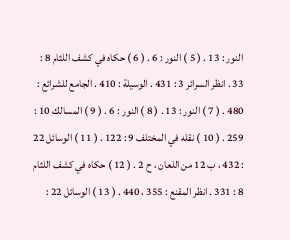النور : 13 . ( 5 ) النور : 6 . ( 6 ) حكاه في كشف اللثام 8 : 33 . انظر السرائر 3 : 431 . الوسيلة : 410 . الجامع للشرائع : 480 . ( 7 ) النور : 13 . ( 8 ) النور : 6 . ( 9 ) المسالك 10 : 259 . ( 10 ) نقله في المختلف 9 : 122 . ( 11 ) الوسائل 22 : 432 ، ب 12 من اللعان ، ح 2 . ( 12 ) حكاه في كشف اللثام 8 : 331 . انظر المقنع : 355 ، 440 . ( 13 ) الوسائل 22 :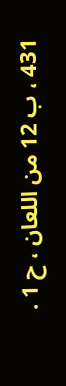431 ، ب 12 من اللعان ، ح 1 .